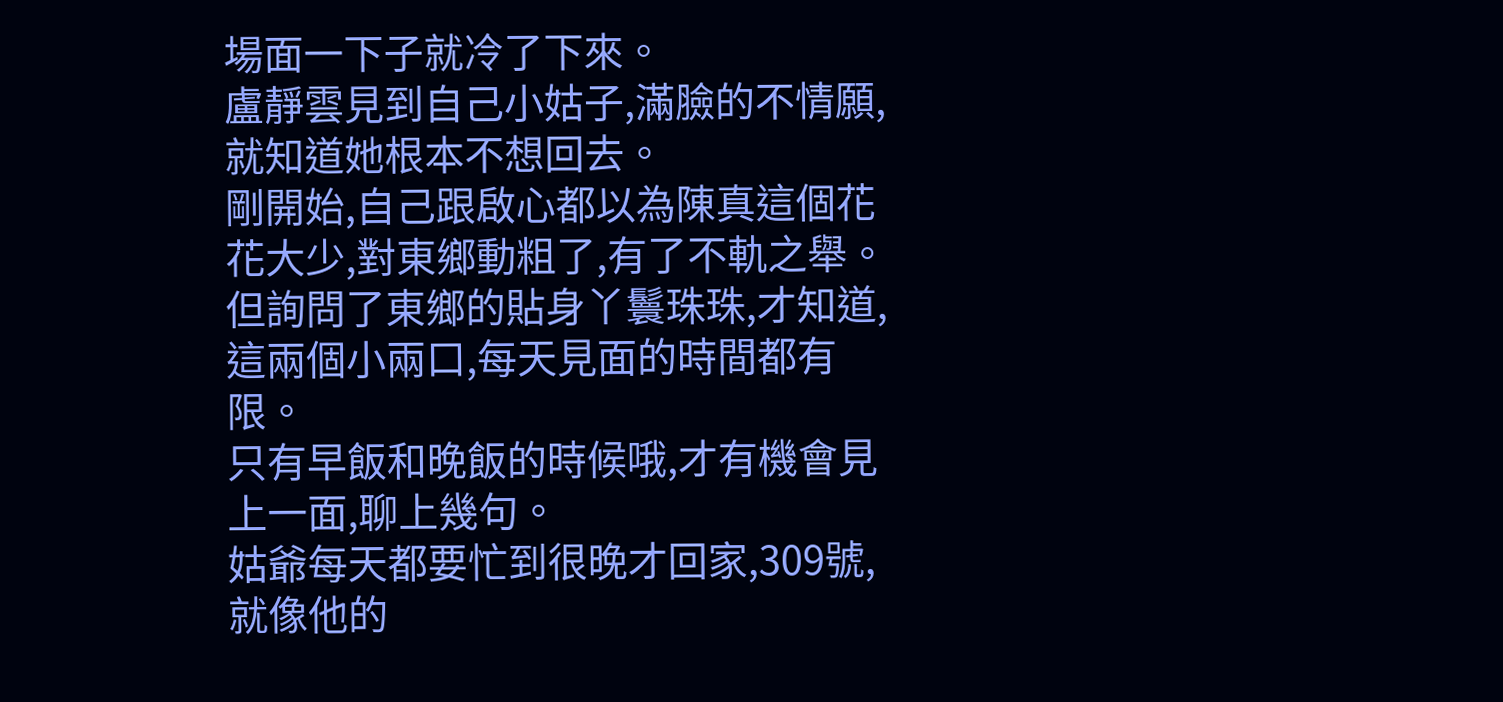場面一下子就冷了下來。
盧靜雲見到自己小姑子,滿臉的不情願,就知道她根本不想回去。
剛開始,自己跟啟心都以為陳真這個花花大少,對東鄉動粗了,有了不軌之舉。
但詢問了東鄉的貼身丫鬟珠珠,才知道,這兩個小兩口,每天見面的時間都有限。
只有早飯和晚飯的時候哦,才有機會見上一面,聊上幾句。
姑爺每天都要忙到很晚才回家,309號,就像他的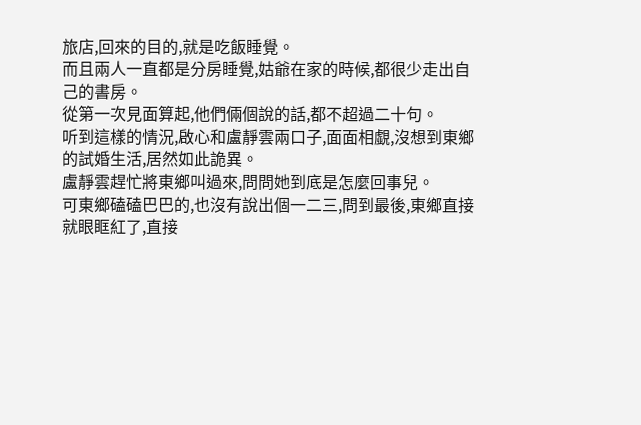旅店,回來的目的,就是吃飯睡覺。
而且兩人一直都是分房睡覺,姑爺在家的時候,都很少走出自己的書房。
從第一次見面算起,他們倆個說的話,都不超過二十句。
听到這樣的情況,啟心和盧靜雲兩口子,面面相覷,沒想到東鄉的試婚生活,居然如此詭異。
盧靜雲趕忙將東鄉叫過來,問問她到底是怎麼回事兒。
可東鄉磕磕巴巴的,也沒有說出個一二三,問到最後,東鄉直接就眼眶紅了,直接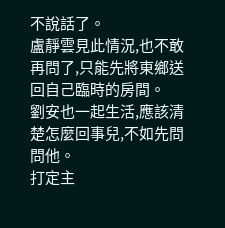不說話了。
盧靜雲見此情況,也不敢再問了,只能先將東鄉送回自己臨時的房間。
劉安也一起生活,應該清楚怎麼回事兒,不如先問問他。
打定主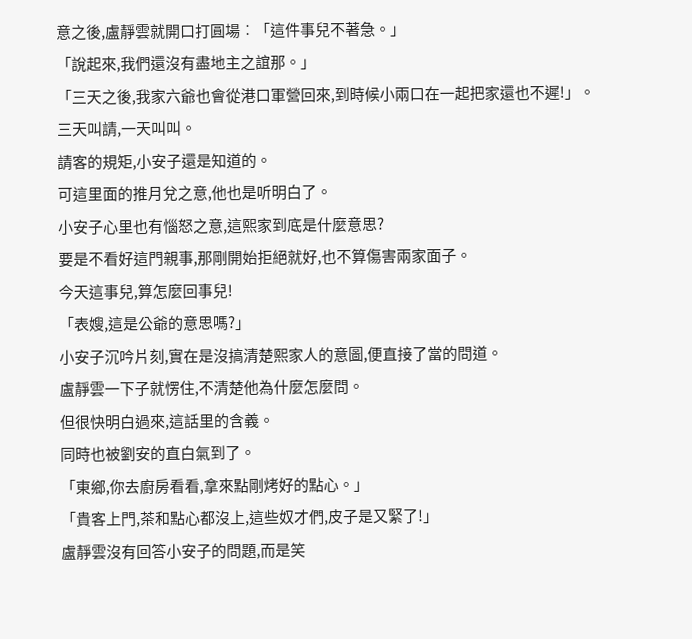意之後,盧靜雲就開口打圓場︰「這件事兒不著急。」
「說起來,我們還沒有盡地主之誼那。」
「三天之後,我家六爺也會從港口軍營回來,到時候小兩口在一起把家還也不遲!」。
三天叫請,一天叫叫。
請客的規矩,小安子還是知道的。
可這里面的推月兌之意,他也是听明白了。
小安子心里也有惱怒之意,這熙家到底是什麼意思?
要是不看好這門親事,那剛開始拒絕就好,也不算傷害兩家面子。
今天這事兒,算怎麼回事兒!
「表嫂,這是公爺的意思嗎?」
小安子沉吟片刻,實在是沒搞清楚熙家人的意圖,便直接了當的問道。
盧靜雲一下子就愣住,不清楚他為什麼怎麼問。
但很快明白過來,這話里的含義。
同時也被劉安的直白氣到了。
「東鄉,你去廚房看看,拿來點剛烤好的點心。」
「貴客上門,茶和點心都沒上,這些奴才們,皮子是又緊了!」
盧靜雲沒有回答小安子的問題,而是笑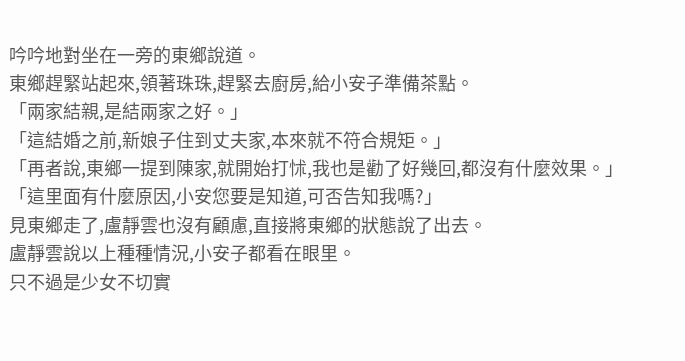吟吟地對坐在一旁的東鄉說道。
東鄉趕緊站起來,領著珠珠,趕緊去廚房,給小安子準備茶點。
「兩家結親,是結兩家之好。」
「這結婚之前,新娘子住到丈夫家,本來就不符合規矩。」
「再者說,東鄉一提到陳家,就開始打怵,我也是勸了好幾回,都沒有什麼效果。」
「這里面有什麼原因,小安您要是知道,可否告知我嗎?」
見東鄉走了,盧靜雲也沒有顧慮,直接將東鄉的狀態說了出去。
盧靜雲說以上種種情況,小安子都看在眼里。
只不過是少女不切實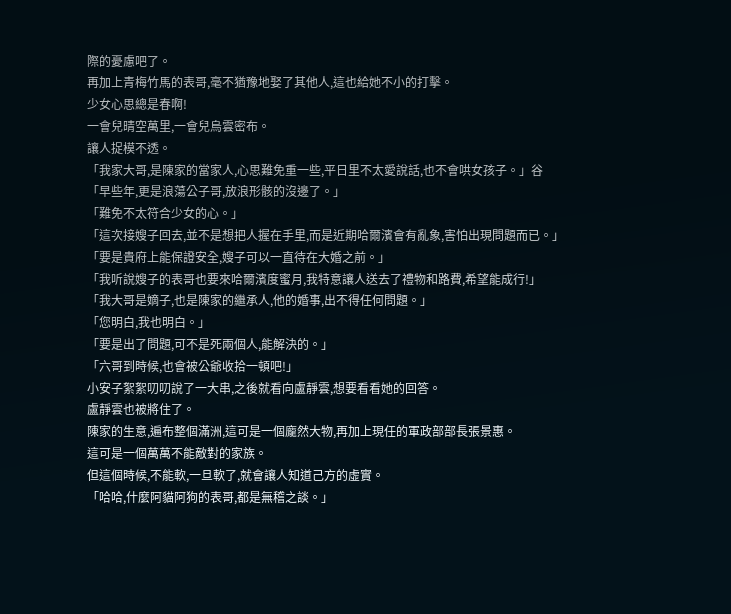際的憂慮吧了。
再加上青梅竹馬的表哥,毫不猶豫地娶了其他人,這也給她不小的打擊。
少女心思總是春啊!
一會兒晴空萬里,一會兒烏雲密布。
讓人捉模不透。
「我家大哥,是陳家的當家人,心思難免重一些,平日里不太愛說話,也不會哄女孩子。」谷
「早些年,更是浪蕩公子哥,放浪形骸的沒邊了。」
「難免不太符合少女的心。」
「這次接嫂子回去,並不是想把人握在手里,而是近期哈爾濱會有亂象,害怕出現問題而已。」
「要是貴府上能保證安全,嫂子可以一直待在大婚之前。」
「我听說嫂子的表哥也要來哈爾濱度蜜月,我特意讓人送去了禮物和路費,希望能成行!」
「我大哥是嫡子,也是陳家的繼承人,他的婚事,出不得任何問題。」
「您明白,我也明白。」
「要是出了問題,可不是死兩個人,能解決的。」
「六哥到時候,也會被公爺收拾一頓吧!」
小安子絮絮叨叨說了一大串,之後就看向盧靜雲,想要看看她的回答。
盧靜雲也被將住了。
陳家的生意,遍布整個滿洲,這可是一個龐然大物,再加上現任的軍政部部長張景惠。
這可是一個萬萬不能敵對的家族。
但這個時候,不能軟,一旦軟了,就會讓人知道己方的虛實。
「哈哈,什麼阿貓阿狗的表哥,都是無稽之談。」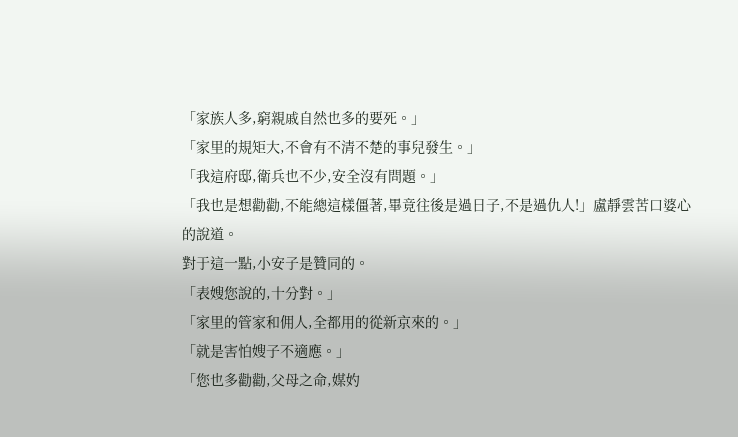「家族人多,窮親戚自然也多的要死。」
「家里的規矩大,不會有不清不楚的事兒發生。」
「我這府邸,衛兵也不少,安全沒有問題。」
「我也是想勸勸,不能總這樣僵著,畢竟往後是過日子,不是過仇人!」盧靜雲苦口婆心的說道。
對于這一點,小安子是贊同的。
「表嫂您說的,十分對。」
「家里的管家和佣人,全都用的從新京來的。」
「就是害怕嫂子不適應。」
「您也多勸勸,父母之命,媒妁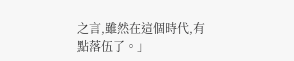之言,雖然在這個時代,有點落伍了。」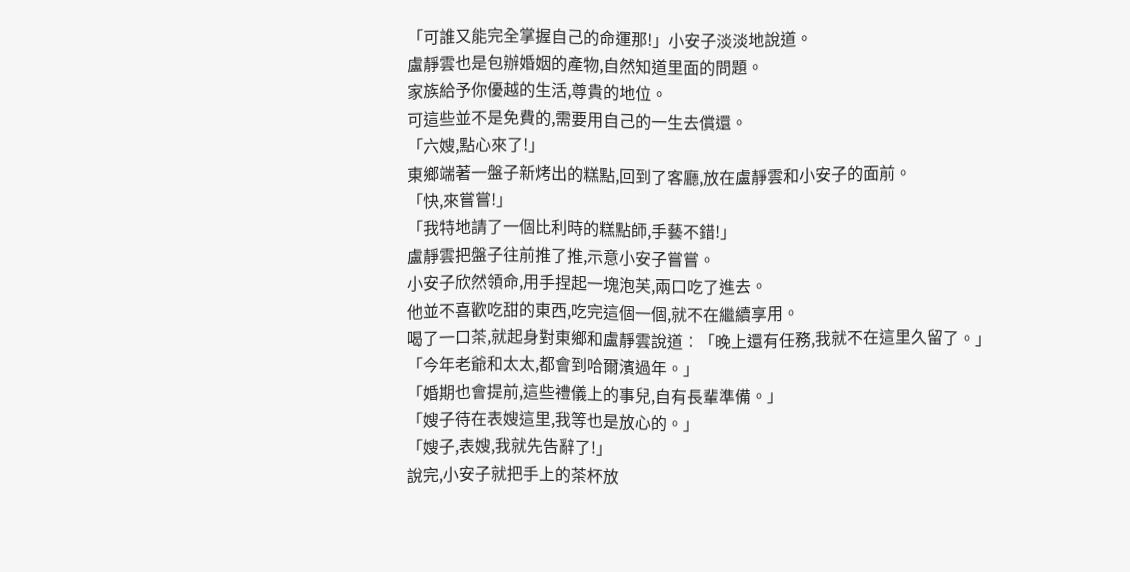「可誰又能完全掌握自己的命運那!」小安子淡淡地說道。
盧靜雲也是包辦婚姻的產物,自然知道里面的問題。
家族給予你優越的生活,尊貴的地位。
可這些並不是免費的,需要用自己的一生去償還。
「六嫂,點心來了!」
東鄉端著一盤子新烤出的糕點,回到了客廳,放在盧靜雲和小安子的面前。
「快,來嘗嘗!」
「我特地請了一個比利時的糕點師,手藝不錯!」
盧靜雲把盤子往前推了推,示意小安子嘗嘗。
小安子欣然領命,用手捏起一塊泡芙,兩口吃了進去。
他並不喜歡吃甜的東西,吃完這個一個,就不在繼續享用。
喝了一口茶,就起身對東鄉和盧靜雲說道︰「晚上還有任務,我就不在這里久留了。」
「今年老爺和太太,都會到哈爾濱過年。」
「婚期也會提前,這些禮儀上的事兒,自有長輩準備。」
「嫂子待在表嫂這里,我等也是放心的。」
「嫂子,表嫂,我就先告辭了!」
說完,小安子就把手上的茶杯放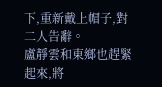下,重新戴上帽子,對二人告辭。
盧靜雲和東鄉也趕緊起來,將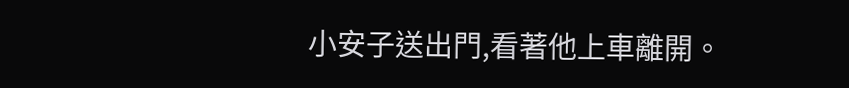小安子送出門,看著他上車離開。